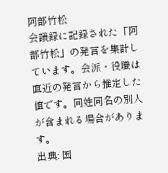阿部竹松
会議録に記録された「阿部竹松」の発言を集計しています。会派・役職は直近の発言から推定した値です。同姓同名の別人が含まれる場合があります。
出典: 国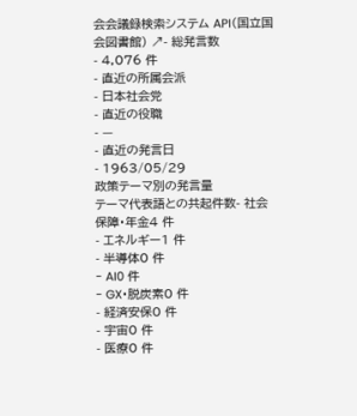会会議録検索システム API(国立国会図書館) ↗- 総発言数
- 4,076 件
- 直近の所属会派
- 日本社会党
- 直近の役職
- —
- 直近の発言日
- 1963/05/29
政策テーマ別の発言量
テーマ代表語との共起件数- 社会保障・年金4 件
- エネルギー1 件
- 半導体0 件
- AI0 件
- GX・脱炭素0 件
- 経済安保0 件
- 宇宙0 件
- 医療0 件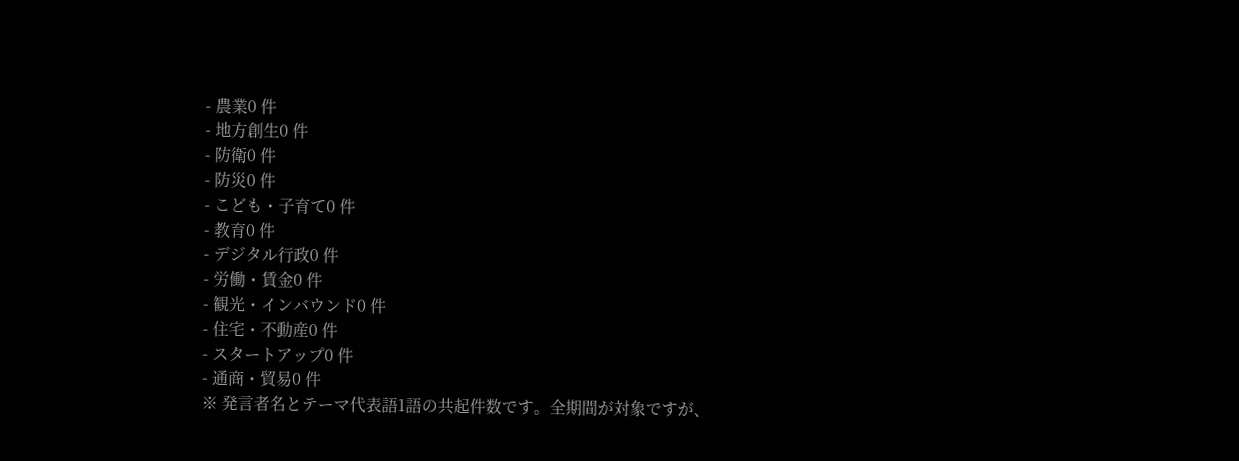- 農業0 件
- 地方創生0 件
- 防衛0 件
- 防災0 件
- こども・子育て0 件
- 教育0 件
- デジタル行政0 件
- 労働・賃金0 件
- 観光・インバウンド0 件
- 住宅・不動産0 件
- スタートアップ0 件
- 通商・貿易0 件
※ 発言者名とテーマ代表語1語の共起件数です。全期間が対象ですが、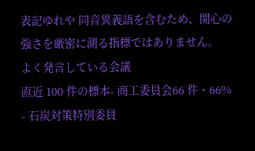表記ゆれや 同音異義語を含むため、関心の強さを厳密に測る指標ではありません。
よく発言している会議
直近 100 件の標本- 商工委員会66 件・66%
- 石炭対策特別委員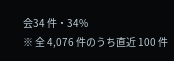会34 件・34%
※ 全 4,076 件のうち直近 100 件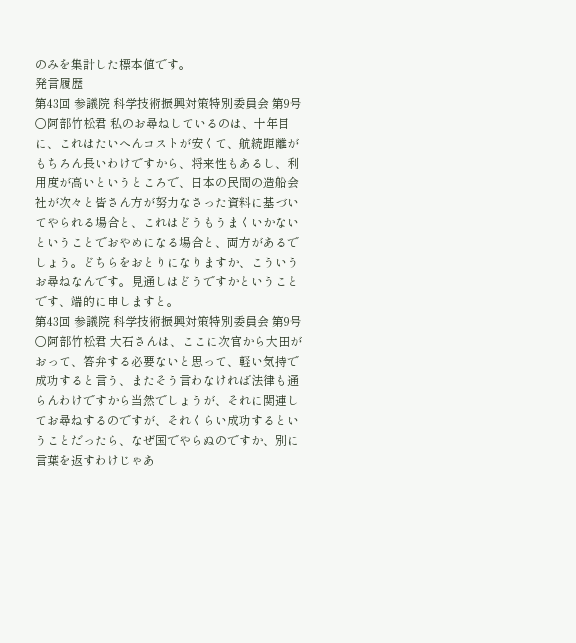のみを集計した標本値です。
発言履歴
第43回 参議院 科学技術振興対策特別委員会 第9号
○阿部竹松君 私のお尋ねしているのは、十年目に、これはたいへんコストが安くて、航続距離がもちろん長いわけですから、将来性もあるし、利用度が高いというところで、日本の民間の造船会社が次々と皆さん方が努力なさった資料に基づいてやられる場合と、これはどうもうまくいかないということでおやめになる場合と、両方があるでしょう。どちらをおとりになりますか、こういうお尋ねなんです。見通しはどうですかということです、端的に申しますと。
第43回 参議院 科学技術振興対策特別委員会 第9号
○阿部竹松君 大石さんは、ここに次官から大田がおって、答弁する必要ないと思って、軽い気持で成功すると言う、またそう言わなければ法律も通らんわけですから当然でしょうが、それに関連してお尋ねするのですが、それくらい成功するということだったら、なぜ国でやらぬのですか、別に言葉を返すわけじゃあ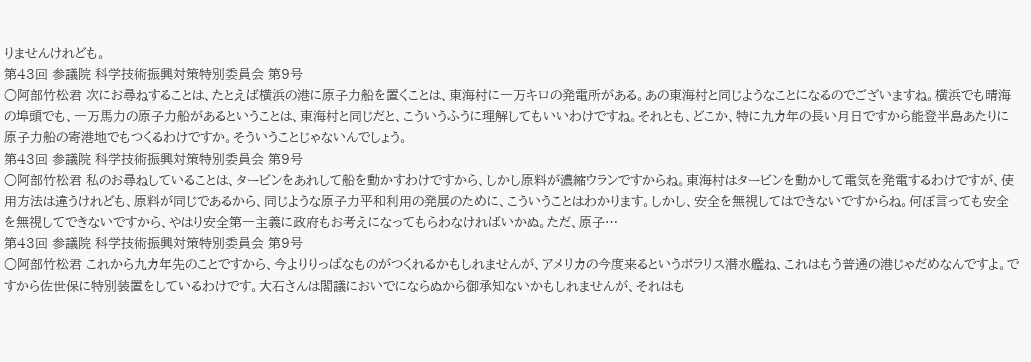りませんけれども。
第43回 参議院 科学技術振興対策特別委員会 第9号
○阿部竹松君 次にお尋ねすることは、たとえば横浜の港に原子力船を置くことは、東海村に一万キロの発電所がある。あの東海村と同じようなことになるのでございますね。横浜でも晴海の埠頭でも、一万馬力の原子力船があるということは、東海村と同じだと、こういうふうに理解してもいいわけですね。それとも、どこか、特に九カ年の長い月日ですから能登半島あたりに原子力船の寄港地でもつくるわけですか。そういうことじゃないんでしょう。
第43回 参議院 科学技術振興対策特別委員会 第9号
○阿部竹松君 私のお尋ねしていることは、タービンをあれして船を動かすわけですから、しかし原料が濃縮ウランですからね。東海村はタービンを動かして電気を発電するわけですが、使用方法は違うけれども、原料が同じであるから、同じような原子力平和利用の発展のために、こういうことはわかります。しかし、安全を無視してはできないですからね。何ぼ言っても安全を無視してできないですから、やはり安全第一主義に政府もお考えになってもらわなければいかぬ。ただ、原子…
第43回 参議院 科学技術振興対策特別委員会 第9号
○阿部竹松君 これから九カ年先のことですから、今よりりっぱなものがつくれるかもしれませんが、アメリカの今度来るというポラリス潜水艦ね、これはもう普通の港じゃだめなんですよ。ですから佐世保に特別装置をしているわけです。大石さんは閣議においでにならぬから御承知ないかもしれませんが、それはも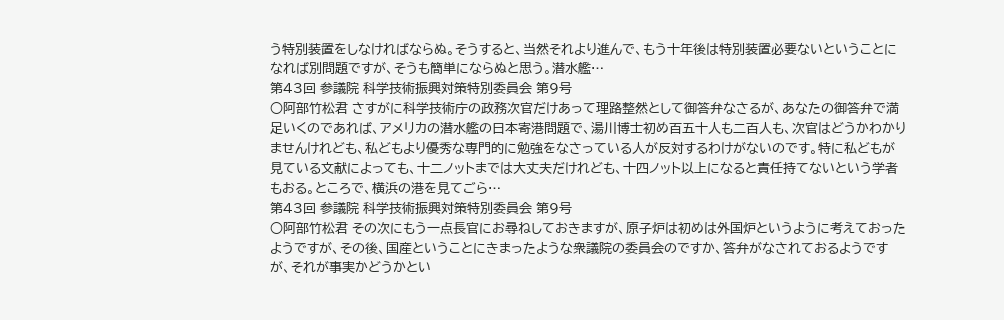う特別装置をしなければならぬ。そうすると、当然それより進んで、もう十年後は特別装置必要ないということになれば別問題ですが、そうも簡単にならぬと思う。潜水艦…
第43回 参議院 科学技術振興対策特別委員会 第9号
○阿部竹松君 さすがに科学技術庁の政務次官だけあって理路整然として御答弁なさるが、あなたの御答弁で満足いくのであれば、アメリカの潜水艦の日本寄港問題で、湯川博士初め百五十人も二百人も、次官はどうかわかりませんけれども、私どもより優秀な専門的に勉強をなさっている人が反対するわけがないのです。特に私どもが見ている文献によっても、十二ノットまでは大丈夫だけれども、十四ノット以上になると責任持てないという学者もおる。ところで、横浜の港を見てごら…
第43回 参議院 科学技術振興対策特別委員会 第9号
○阿部竹松君 その次にもう一点長官にお尋ねしておきますが、原子炉は初めは外国炉というように考えておったようですが、その後、国産ということにきまったような衆議院の委員会のですか、答弁がなされておるようですが、それが事実かどうかとい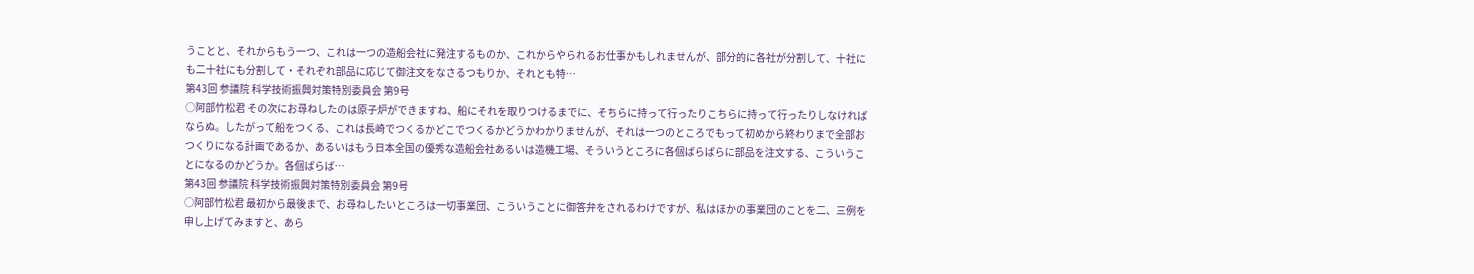うことと、それからもう一つ、これは一つの造船会社に発注するものか、これからやられるお仕事かもしれませんが、部分的に各社が分割して、十社にも二十社にも分割して・それぞれ部品に応じて御注文をなさるつもりか、それとも特…
第43回 参議院 科学技術振興対策特別委員会 第9号
○阿部竹松君 その次にお尋ねしたのは原子炉ができますね、船にそれを取りつけるまでに、そちらに持って行ったりこちらに持って行ったりしなければならぬ。したがって船をつくる、これは長崎でつくるかどこでつくるかどうかわかりませんが、それは一つのところでもって初めから終わりまで全部おつくりになる計画であるか、あるいはもう日本全国の優秀な造船会社あるいは造機工場、そういうところに各個ばらばらに部品を注文する、こういうことになるのかどうか。各個ばらば…
第43回 参議院 科学技術振興対策特別委員会 第9号
○阿部竹松君 最初から最後まで、お尋ねしたいところは一切事業団、こういうことに御答弁をされるわけですが、私はほかの事業団のことを二、三例を申し上げてみますと、あら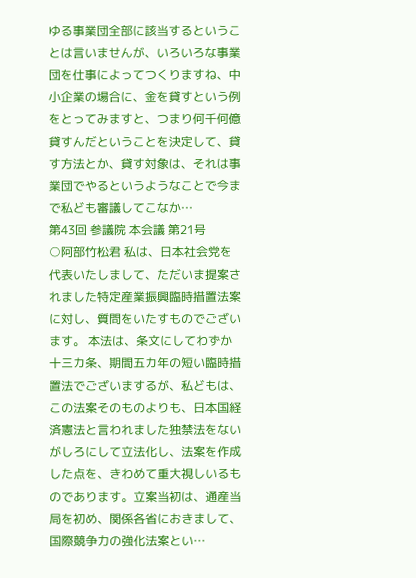ゆる事業団全部に該当するということは言いませんが、いろいろな事業団を仕事によってつくりますね、中小企業の場合に、金を貸すという例をとってみますと、つまり何千何億貸すんだということを決定して、貸す方法とか、貸す対象は、それは事業団でやるというようなことで今まで私ども審議してこなか…
第43回 参議院 本会議 第21号
○阿部竹松君 私は、日本社会党を代表いたしまして、ただいま提案されました特定産業振興臨時措置法案に対し、質問をいたすものでございます。 本法は、条文にしてわずか十三カ条、期間五カ年の短い臨時措置法でございまするが、私どもは、この法案そのものよりも、日本国経済憲法と言われました独禁法をないがしろにして立法化し、法案を作成した点を、きわめて重大視しいるものであります。立案当初は、通産当局を初め、関係各省におきまして、国際競争力の強化法案とい…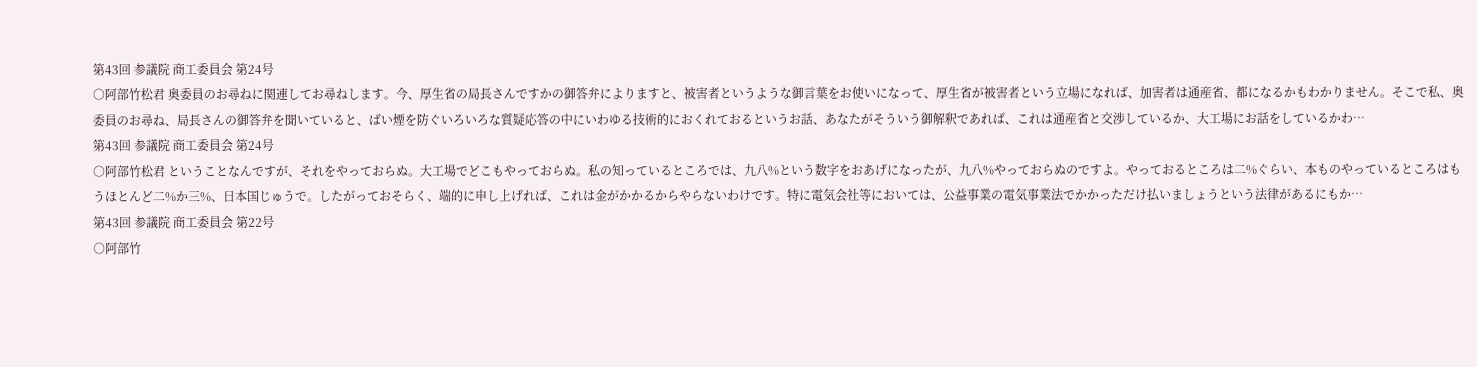第43回 参議院 商工委員会 第24号
○阿部竹松君 奥委員のお尋ねに関連してお尋ねします。今、厚生省の局長さんですかの御答弁によりますと、被害者というような御言葉をお使いになって、厚生省が被害者という立場になれば、加害者は通産省、都になるかもわかりません。そこで私、奥委員のお尋ね、局長さんの御答弁を聞いていると、ばい煙を防ぐいろいろな質疑応答の中にいわゆる技術的におくれておるというお話、あなたがそういう御解釈であれば、これは通産省と交渉しているか、大工場にお話をしているかわ…
第43回 参議院 商工委員会 第24号
○阿部竹松君 ということなんですが、それをやっておらぬ。大工場でどこもやっておらぬ。私の知っているところでは、九八%という数字をおあげになったが、九八%やっておらぬのですよ。やっておるところは二%ぐらい、本ものやっているところはもうほとんど二%か三%、日本国じゅうで。したがっておそらく、端的に申し上げれば、これは金がかかるからやらないわけです。特に電気会社等においては、公益事業の電気事業法でかかっただけ払いましょうという法律があるにもか…
第43回 参議院 商工委員会 第22号
○阿部竹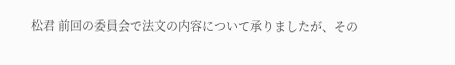松君 前回の委員会で法文の内容について承りましたが、その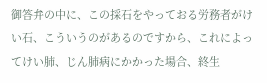御答弁の中に、この採石をやっておる労務者がけい石、こういうのがあるのですから、これによってけい肺、じん肺病にかかった場合、終生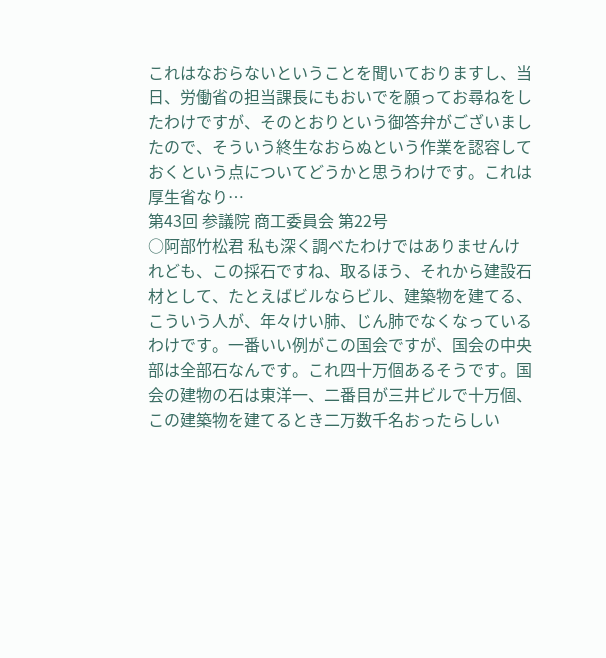これはなおらないということを聞いておりますし、当日、労働省の担当課長にもおいでを願ってお尋ねをしたわけですが、そのとおりという御答弁がございましたので、そういう終生なおらぬという作業を認容しておくという点についてどうかと思うわけです。これは厚生省なり…
第43回 参議院 商工委員会 第22号
○阿部竹松君 私も深く調べたわけではありませんけれども、この採石ですね、取るほう、それから建設石材として、たとえばビルならビル、建築物を建てる、こういう人が、年々けい肺、じん肺でなくなっているわけです。一番いい例がこの国会ですが、国会の中央部は全部石なんです。これ四十万個あるそうです。国会の建物の石は東洋一、二番目が三井ビルで十万個、この建築物を建てるとき二万数千名おったらしい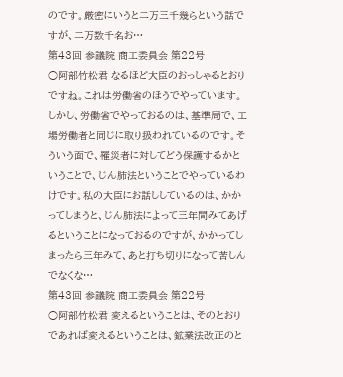のです。厳密にいうと二万三千幾らという話ですが、二万数千名お…
第43回 参議院 商工委員会 第22号
○阿部竹松君 なるほど大臣のおっしゃるとおりですね。これは労働省のほうでやっています。しかし、労働省でやっておるのは、基準局で、工場労働者と同じに取り扱われているのです。そういう面で、罹災者に対してどう保護するかということで、じん肺法ということでやっているわけです。私の大臣にお話ししているのは、かかってしまうと、じん肺法によって三年間みてあげるということになっておるのですが、かかってしまったら三年みて、あと打ち切りになって苦しんでなくな…
第43回 参議院 商工委員会 第22号
○阿部竹松君 変えるということは、そのとおりであれば変えるということは、鉱業法改正のと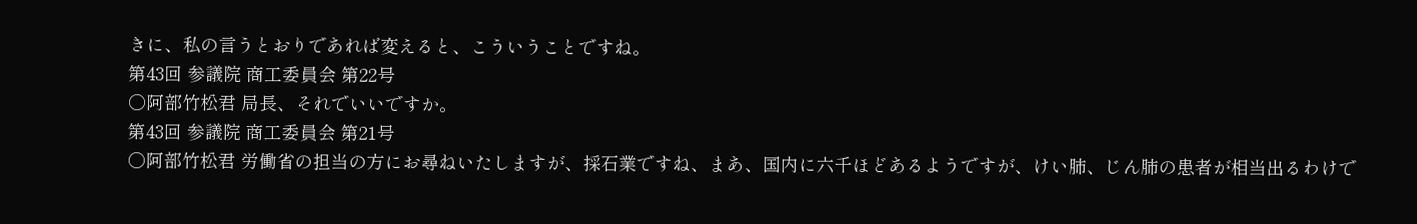きに、私の言うとおりであれば変えると、こういうことですね。
第43回 参議院 商工委員会 第22号
○阿部竹松君 局長、それでいいですか。
第43回 参議院 商工委員会 第21号
○阿部竹松君 労働省の担当の方にお尋ねいたしますが、採石業ですね、まあ、国内に六千ほどあるようですが、けい肺、じん肺の患者が相当出るわけで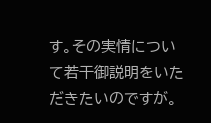す。その実情について若干御説明をいただきたいのですが。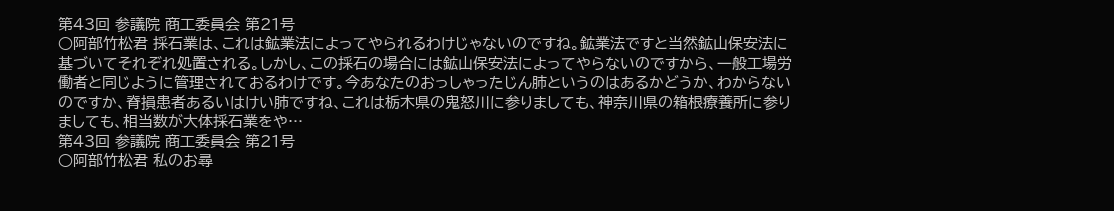第43回 参議院 商工委員会 第21号
○阿部竹松君 採石業は、これは鉱業法によってやられるわけじゃないのですね。鉱業法ですと当然鉱山保安法に基づいてそれぞれ処置される。しかし、この採石の場合には鉱山保安法によってやらないのですから、一般工場労働者と同じように管理されておるわけです。今あなたのおっしゃったじん肺というのはあるかどうか、わからないのですか、脊損患者あるいはけい肺ですね、これは栃木県の鬼怒川に参りましても、神奈川県の箱根療養所に参りましても、相当数が大体採石業をや…
第43回 参議院 商工委員会 第21号
○阿部竹松君 私のお尋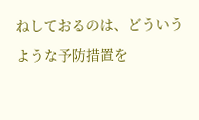ねしておるのは、どういうような予防措置を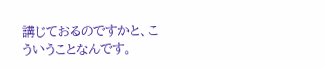講じておるのですかと、こういうことなんです。